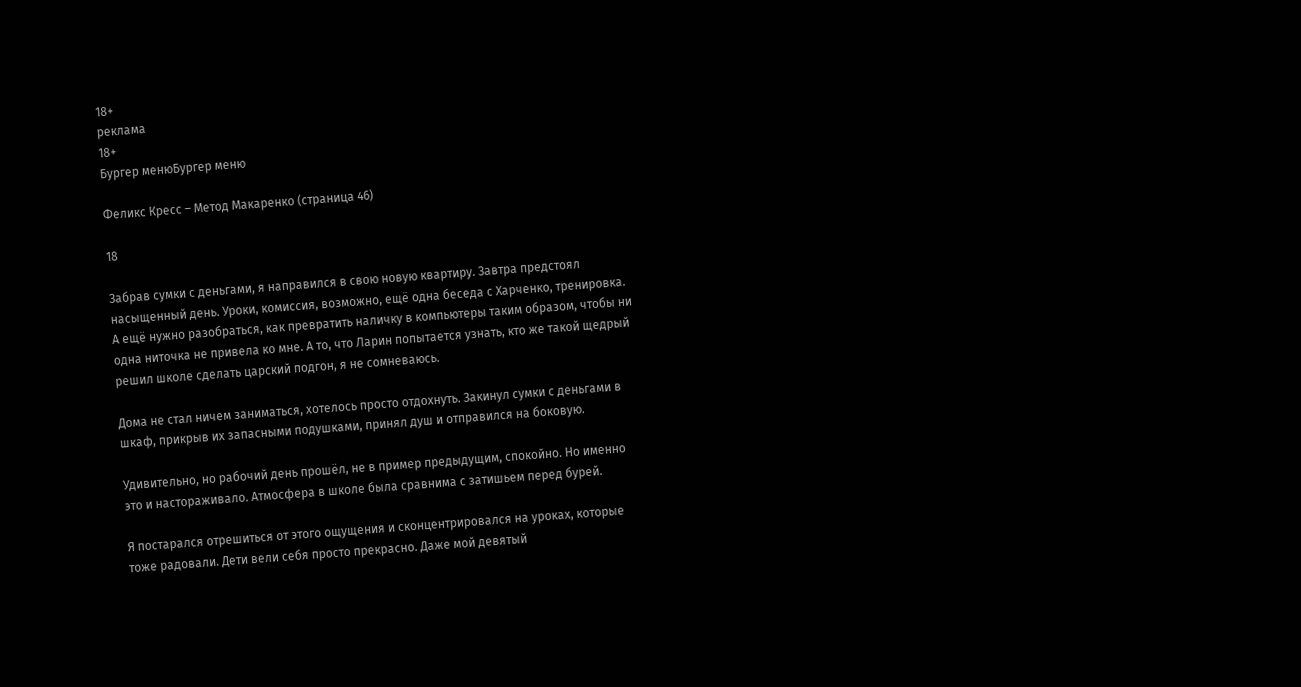18+
реклама
18+
Бургер менюБургер меню

Феликс Кресс – Метод Макаренко (страница 46)

18

Забрав сумки с деньгами, я направился в свою новую квартиру. Завтра предстоял насыщенный день. Уроки, комиссия, возможно, ещё одна беседа с Харченко, тренировка. А ещё нужно разобраться, как превратить наличку в компьютеры таким образом, чтобы ни одна ниточка не привела ко мне. А то, что Ларин попытается узнать, кто же такой щедрый решил школе сделать царский подгон, я не сомневаюсь.

Дома не стал ничем заниматься, хотелось просто отдохнуть. Закинул сумки с деньгами в шкаф, прикрыв их запасными подушками, принял душ и отправился на боковую.

Удивительно, но рабочий день прошёл, не в пример предыдущим, спокойно. Но именно это и настораживало. Атмосфера в школе была сравнима с затишьем перед бурей.

Я постарался отрешиться от этого ощущения и сконцентрировался на уроках, которые тоже радовали. Дети вели себя просто прекрасно. Даже мой девятый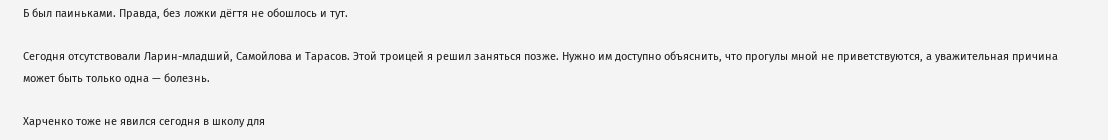Б был паиньками. Правда, без ложки дёгтя не обошлось и тут.

Сегодня отсутствовали Ларин-младший, Самойлова и Тарасов. Этой троицей я решил заняться позже. Нужно им доступно объяснить, что прогулы мной не приветствуются, а уважительная причина может быть только одна — болезнь.

Харченко тоже не явился сегодня в школу для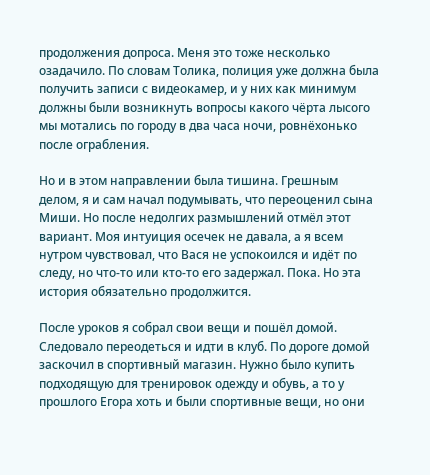продолжения допроса. Меня это тоже несколько озадачило. По словам Толика, полиция уже должна была получить записи с видеокамер, и у них как минимум должны были возникнуть вопросы какого чёрта лысого мы мотались по городу в два часа ночи, ровнёхонько после ограбления.

Но и в этом направлении была тишина. Грешным делом, я и сам начал подумывать, что переоценил сына Миши. Но после недолгих размышлений отмёл этот вариант. Моя интуиция осечек не давала, а я всем нутром чувствовал, что Вася не успокоился и идёт по следу, но что-то или кто-то его задержал. Пока. Но эта история обязательно продолжится.

После уроков я собрал свои вещи и пошёл домой. Следовало переодеться и идти в клуб. По дороге домой заскочил в спортивный магазин. Нужно было купить подходящую для тренировок одежду и обувь, а то у прошлого Егора хоть и были спортивные вещи, но они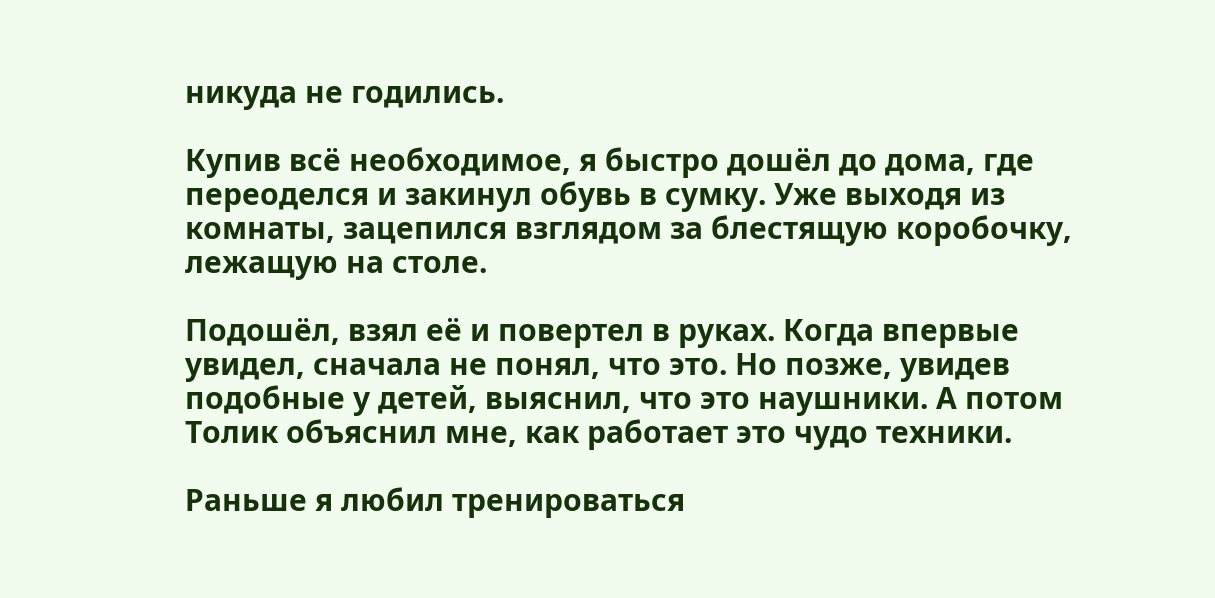никуда не годились.

Купив всё необходимое, я быстро дошёл до дома, где переоделся и закинул обувь в сумку. Уже выходя из комнаты, зацепился взглядом за блестящую коробочку, лежащую на столе.

Подошёл, взял её и повертел в руках. Когда впервые увидел, сначала не понял, что это. Но позже, увидев подобные у детей, выяснил, что это наушники. А потом Толик объяснил мне, как работает это чудо техники.

Раньше я любил тренироваться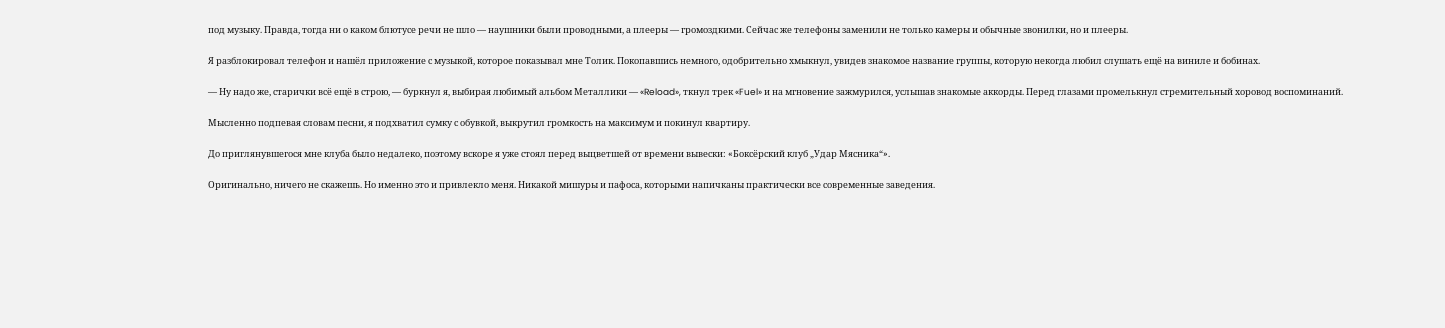под музыку. Правда, тогда ни о каком блютусе речи не шло — наушники были проводными, а плееры — громоздкими. Сейчас же телефоны заменили не только камеры и обычные звонилки, но и плееры.

Я разблокировал телефон и нашёл приложение с музыкой, которое показывал мне Толик. Покопавшись немного, одобрительно хмыкнул, увидев знакомое название группы, которую некогда любил слушать ещё на виниле и бобинах.

— Ну надо же, старички всё ещё в строю, — буркнул я, выбирая любимый альбом Металлики — «Reload», ткнул трек «Fuel» и на мгновение зажмурился, услышав знакомые аккорды. Перед глазами промелькнул стремительный хоровод воспоминаний.

Мысленно подпевая словам песни, я подхватил сумку с обувкой, выкрутил громкость на максимум и покинул квартиру.

До приглянувшегося мне клуба было недалеко, поэтому вскоре я уже стоял перед выцветшей от времени вывески: «Боксёрский клуб „Удар Мясника“».

Оригинально, ничего не скажешь. Но именно это и привлекло меня. Никакой мишуры и пафоса, которыми напичканы практически все современные заведения.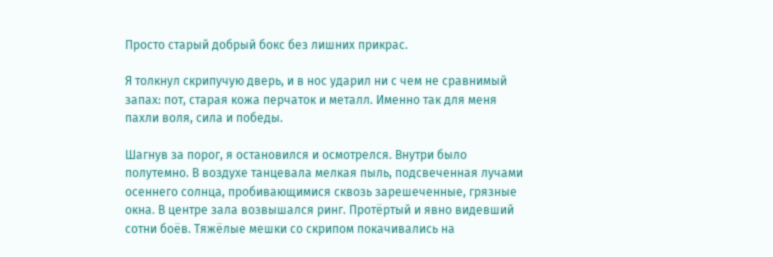Просто старый добрый бокс без лишних прикрас.

Я толкнул скрипучую дверь, и в нос ударил ни с чем не сравнимый запах: пот, старая кожа перчаток и металл. Именно так для меня пахли воля, сила и победы.

Шагнув за порог, я остановился и осмотрелся. Внутри было полутемно. В воздухе танцевала мелкая пыль, подсвеченная лучами осеннего солнца, пробивающимися сквозь зарешеченные, грязные окна. В центре зала возвышался ринг. Протёртый и явно видевший сотни боёв. Тяжёлые мешки со скрипом покачивались на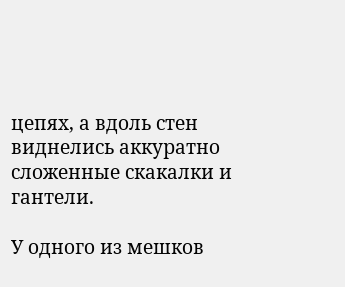цепях, а вдоль стен виднелись аккуратно сложенные скакалки и гантели.

У одного из мешков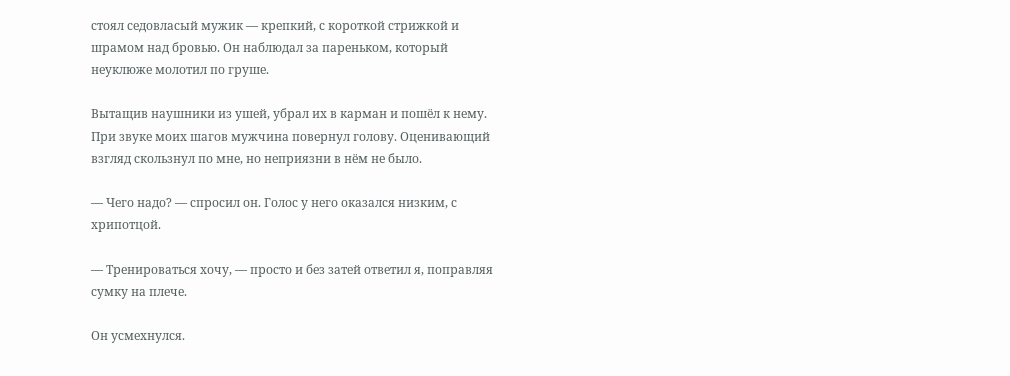стоял седовласый мужик — крепкий, с короткой стрижкой и шрамом над бровью. Он наблюдал за пареньком, который неуклюже молотил по груше.

Вытащив наушники из ушей, убрал их в карман и пошёл к нему. При звуке моих шагов мужчина повернул голову. Оценивающий взгляд скользнул по мне, но неприязни в нём не было.

— Чего надо? — спросил он. Голос у него оказался низким, с хрипотцой.

— Тренироваться хочу, — просто и без затей ответил я, поправляя сумку на плече.

Он усмехнулся.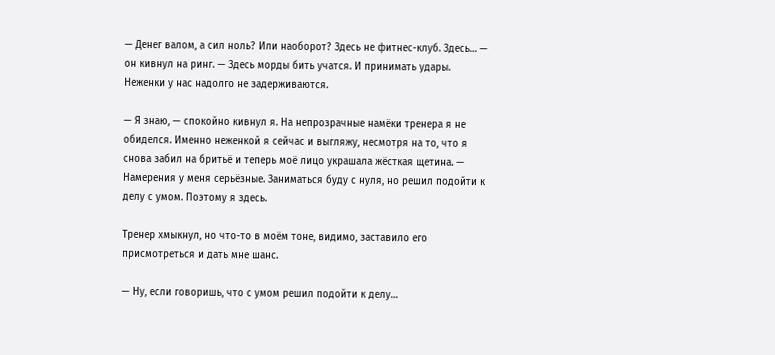— Денег валом, а сил ноль? Или наоборот? Здесь не фитнес-клуб. Здесь… — он кивнул на ринг. — Здесь морды бить учатся. И принимать удары. Неженки у нас надолго не задерживаются.

— Я знаю, — спокойно кивнул я. На непрозрачные намёки тренера я не обиделся. Именно неженкой я сейчас и выгляжу, несмотря на то, что я снова забил на бритьё и теперь моё лицо украшала жёсткая щетина. — Намерения у меня серьёзные. Заниматься буду с нуля, но решил подойти к делу с умом. Поэтому я здесь.

Тренер хмыкнул, но что-то в моём тоне, видимо, заставило его присмотреться и дать мне шанс.

— Ну, если говоришь, что с умом решил подойти к делу…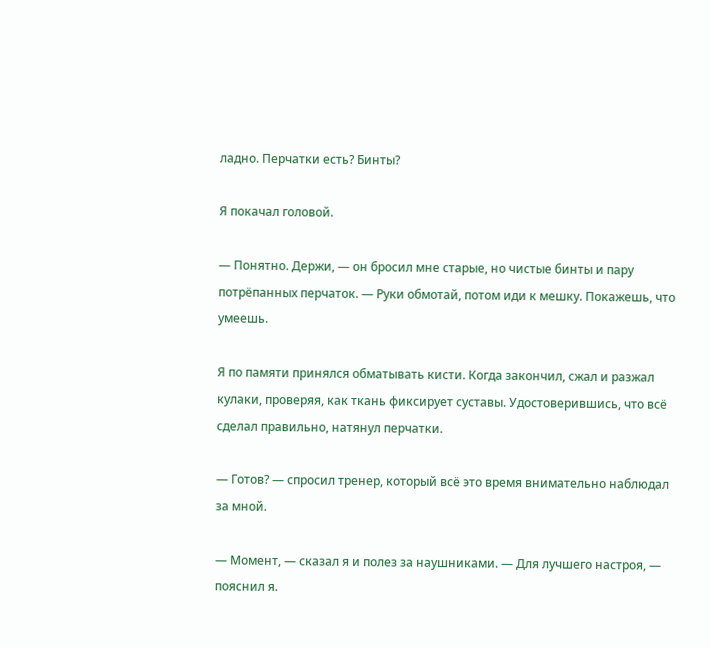ладно. Перчатки есть? Бинты?

Я покачал головой.

— Понятно. Держи, — он бросил мне старые, но чистые бинты и пару потрёпанных перчаток. — Руки обмотай, потом иди к мешку. Покажешь, что умеешь.

Я по памяти принялся обматывать кисти. Когда закончил, сжал и разжал кулаки, проверяя, как ткань фиксирует суставы. Удостоверившись, что всё сделал правильно, натянул перчатки.

— Готов? — спросил тренер, который всё это время внимательно наблюдал за мной.

— Момент, — сказал я и полез за наушниками. — Для лучшего настроя, — пояснил я.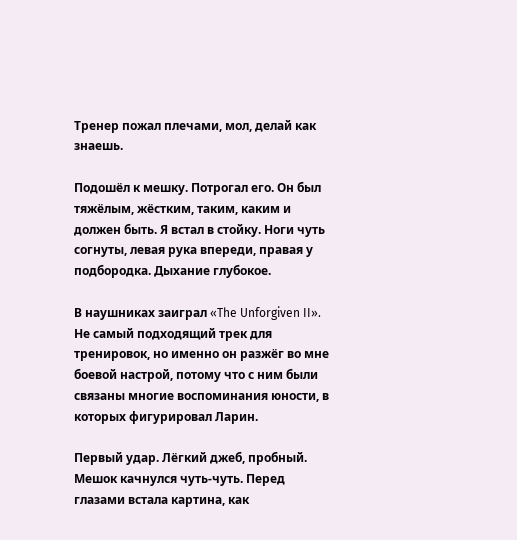Тренер пожал плечами, мол, делай как знаешь.

Подошёл к мешку. Потрогал его. Он был тяжёлым, жёстким, таким, каким и должен быть. Я встал в стойку. Ноги чуть согнуты, левая рука впереди, правая у подбородка. Дыхание глубокое.

В наушниках заиграл «The Unforgiven II». Не самый подходящий трек для тренировок, но именно он разжёг во мне боевой настрой, потому что с ним были связаны многие воспоминания юности, в которых фигурировал Ларин.

Первый удар. Лёгкий джеб, пробный. Мешок качнулся чуть-чуть. Перед глазами встала картина, как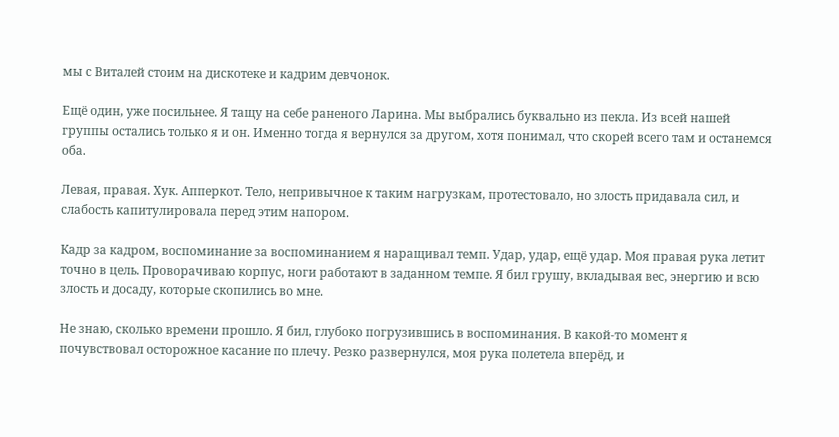мы с Виталей стоим на дискотеке и кадрим девчонок.

Ещё один, уже посильнее. Я тащу на себе раненого Ларина. Мы выбрались буквально из пекла. Из всей нашей группы остались только я и он. Именно тогда я вернулся за другом, хотя понимал, что скорей всего там и останемся оба.

Левая, правая. Хук. Апперкот. Тело, непривычное к таким нагрузкам, протестовало, но злость придавала сил, и слабость капитулировала перед этим напором.

Кадр за кадром, воспоминание за воспоминанием я наращивал темп. Удар, удар, ещё удар. Моя правая рука летит точно в цель. Проворачиваю корпус, ноги работают в заданном темпе. Я бил грушу, вкладывая вес, энергию и всю злость и досаду, которые скопились во мне.

Не знаю, сколько времени прошло. Я бил, глубоко погрузившись в воспоминания. В какой-то момент я почувствовал осторожное касание по плечу. Резко развернулся, моя рука полетела вперёд, и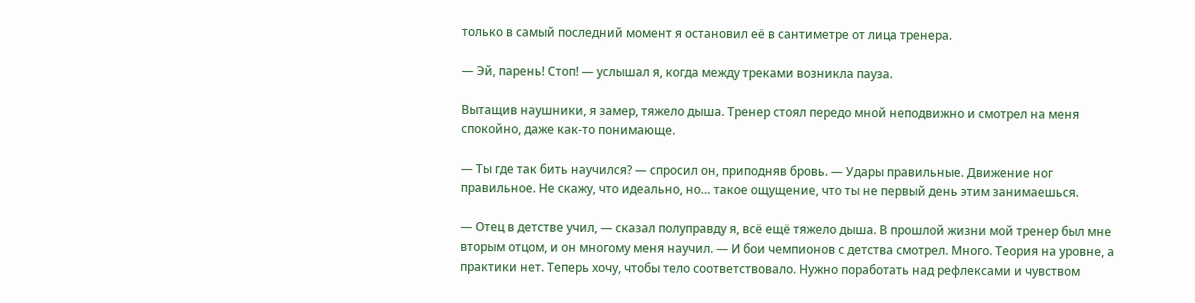только в самый последний момент я остановил её в сантиметре от лица тренера.

— Эй, парень! Стоп! — услышал я, когда между треками возникла пауза.

Вытащив наушники, я замер, тяжело дыша. Тренер стоял передо мной неподвижно и смотрел на меня спокойно, даже как-то понимающе.

— Ты где так бить научился? — спросил он, приподняв бровь. — Удары правильные. Движение ног правильное. Не скажу, что идеально, но… такое ощущение, что ты не первый день этим занимаешься.

— Отец в детстве учил, — сказал полуправду я, всё ещё тяжело дыша. В прошлой жизни мой тренер был мне вторым отцом, и он многому меня научил. — И бои чемпионов с детства смотрел. Много. Теория на уровне, а практики нет. Теперь хочу, чтобы тело соответствовало. Нужно поработать над рефлексами и чувством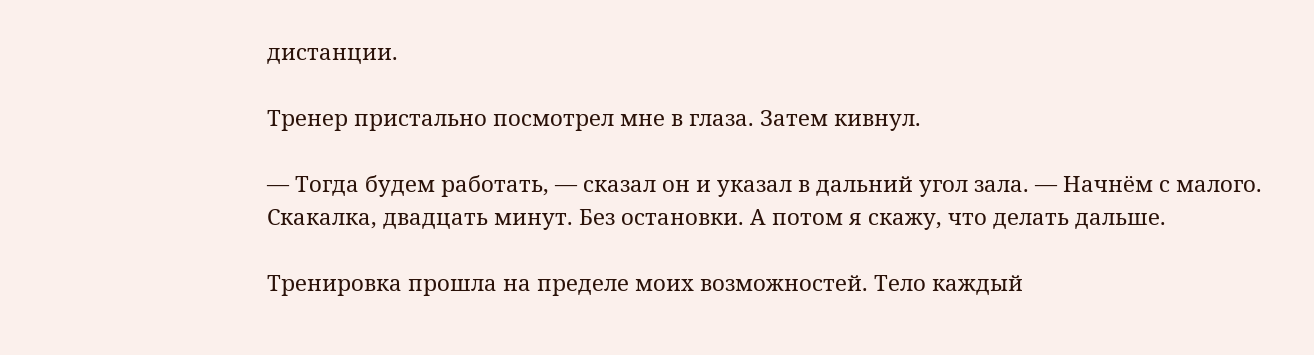дистанции.

Тренер пристально посмотрел мне в глаза. Затем кивнул.

— Тогда будем работать, — сказал он и указал в дальний угол зала. — Начнём с малого. Скакалка, двадцать минут. Без остановки. А потом я скажу, что делать дальше.

Тренировка прошла на пределе моих возможностей. Тело каждый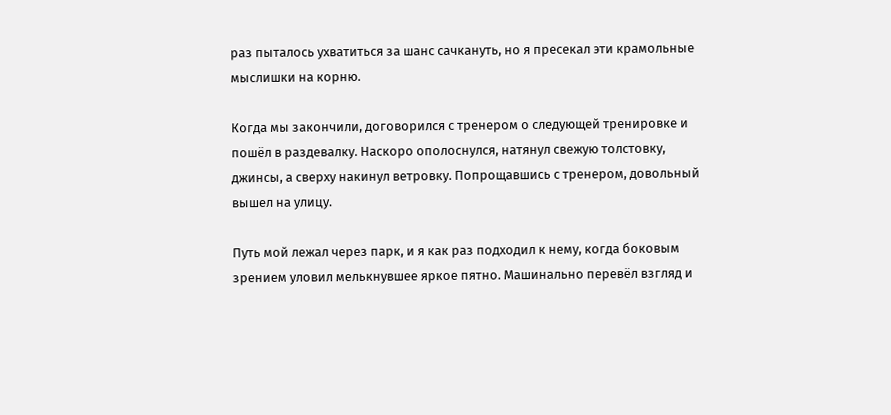раз пыталось ухватиться за шанс сачкануть, но я пресекал эти крамольные мыслишки на корню.

Когда мы закончили, договорился с тренером о следующей тренировке и пошёл в раздевалку. Наскоро ополоснулся, натянул свежую толстовку, джинсы, а сверху накинул ветровку. Попрощавшись с тренером, довольный вышел на улицу.

Путь мой лежал через парк, и я как раз подходил к нему, когда боковым зрением уловил мелькнувшее яркое пятно. Машинально перевёл взгляд и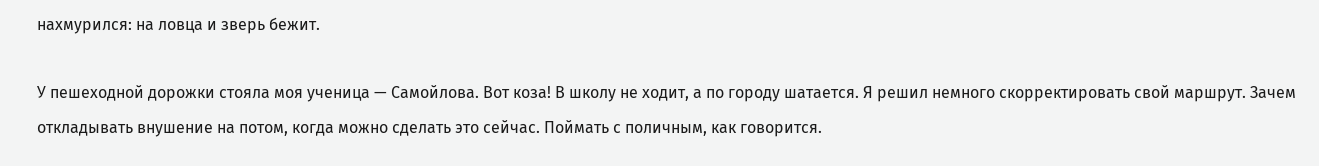нахмурился: на ловца и зверь бежит.

У пешеходной дорожки стояла моя ученица — Самойлова. Вот коза! В школу не ходит, а по городу шатается. Я решил немного скорректировать свой маршрут. Зачем откладывать внушение на потом, когда можно сделать это сейчас. Поймать с поличным, как говорится.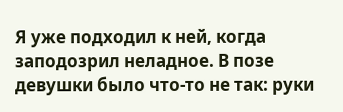Я уже подходил к ней, когда заподозрил неладное. В позе девушки было что-то не так: руки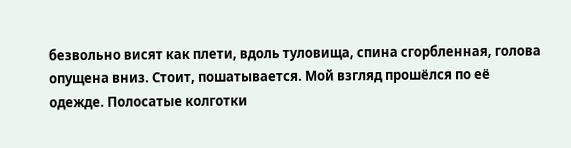безвольно висят как плети, вдоль туловища, спина сгорбленная, голова опущена вниз. Стоит, пошатывается. Мой взгляд прошёлся по её одежде. Полосатые колготки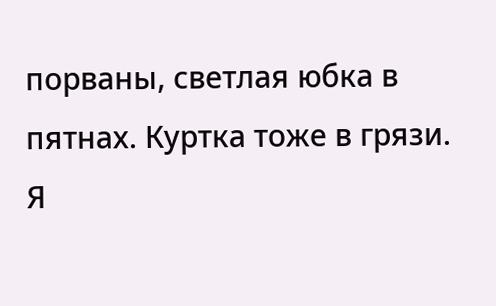порваны, светлая юбка в пятнах. Куртка тоже в грязи. Я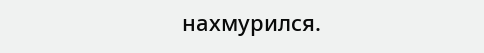нахмурился.